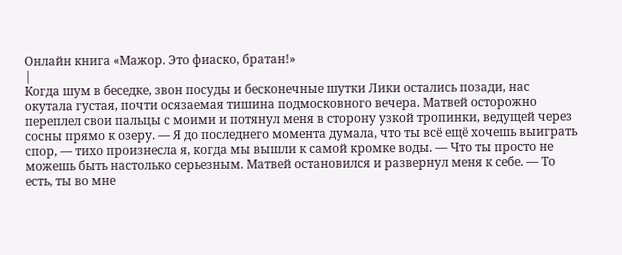Онлайн книга «Мажор. Это фиаско, братан!»
|
Когда шум в беседке, звон посуды и бесконечные шутки Лики остались позади, нас окутала густая, почти осязаемая тишина подмосковного вечера. Матвей осторожно переплел свои пальцы с моими и потянул меня в сторону узкой тропинки, ведущей через сосны прямо к озеру. — Я до последнего момента думала, что ты всё ещё хочешь выиграть спор, — тихо произнесла я, когда мы вышли к самой кромке воды. — Что ты просто не можешь быть настолько серьезным. Матвей остановился и развернул меня к себе. — То есть, ты во мне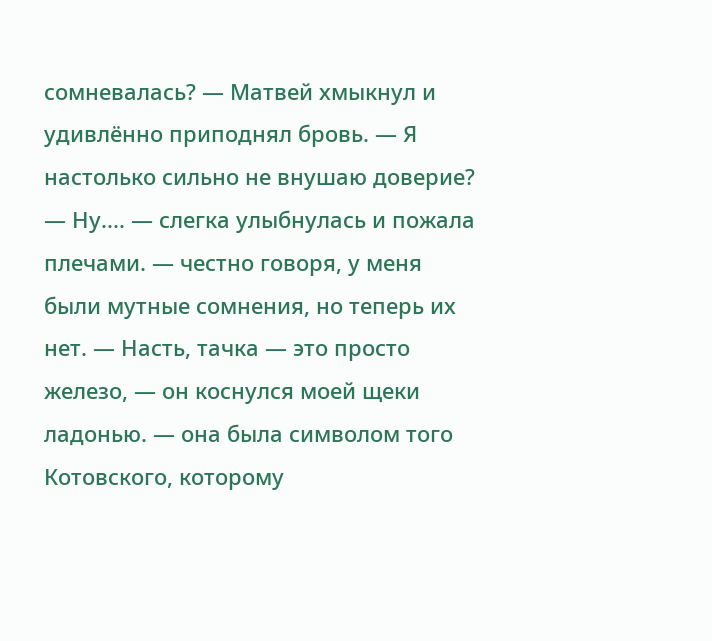сомневалась? — Матвей хмыкнул и удивлённо приподнял бровь. — Я настолько сильно не внушаю доверие? — Ну.... — слегка улыбнулась и пожала плечами. — честно говоря, у меня были мутные сомнения, но теперь их нет. — Насть, тачка — это просто железо, — он коснулся моей щеки ладонью. — она была символом того Котовского, которому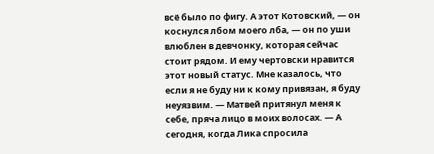всё было по фигу. А этот Котовский, — он коснулся лбом моего лба, — он по уши влюблен в девчонку, которая сейчас стоит рядом. И ему чертовски нравится этот новый статус. Мне казалось, что если я не буду ни к кому привязан, я буду неуязвим. — Матвей притянул меня к себе, пряча лицо в моих волосах. — А сегодня, когда Лика спросила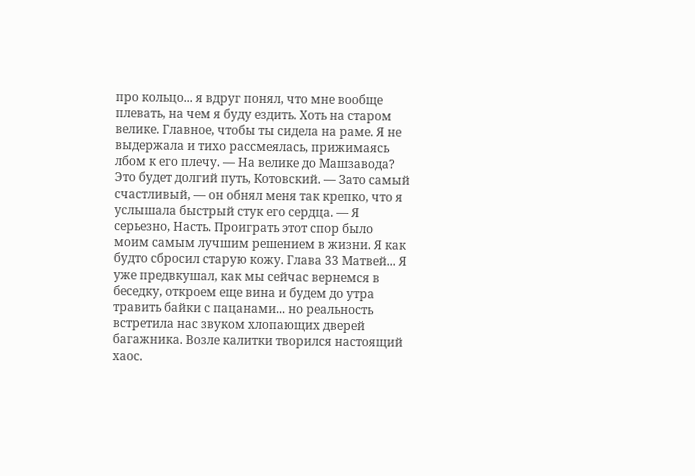про кольцо... я вдруг понял, что мне вообще плевать, на чем я буду ездить. Хоть на старом велике. Главное, чтобы ты сидела на раме. Я не выдержала и тихо рассмеялась, прижимаясь лбом к его плечу. — На велике до Машзавода? Это будет долгий путь, Котовский. — Зато самый счастливый, — он обнял меня так крепко, что я услышала быстрый стук его сердца. — Я серьезно, Насть. Проиграть этот спор было моим самым лучшим решением в жизни. Я как будто сбросил старую кожу. Глава 33 Матвей... Я уже предвкушал, как мы сейчас вернемся в беседку, откроем еще вина и будем до утра травить байки с пацанами... но реальность встретила нас звуком хлопающих дверей багажника. Возле калитки творился настоящий хаос.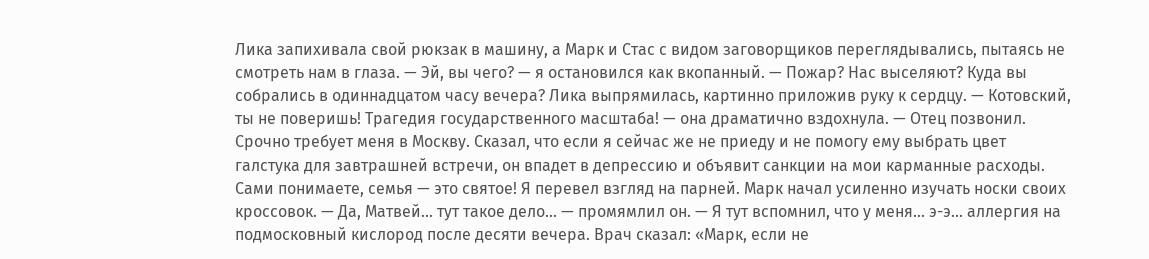Лика запихивала свой рюкзак в машину, а Марк и Стас с видом заговорщиков переглядывались, пытаясь не смотреть нам в глаза. — Эй, вы чего? — я остановился как вкопанный. — Пожар? Нас выселяют? Куда вы собрались в одиннадцатом часу вечера? Лика выпрямилась, картинно приложив руку к сердцу. — Котовский, ты не поверишь! Трагедия государственного масштаба! — она драматично вздохнула. — Отец позвонил. Срочно требует меня в Москву. Сказал, что если я сейчас же не приеду и не помогу ему выбрать цвет галстука для завтрашней встречи, он впадет в депрессию и объявит санкции на мои карманные расходы. Сами понимаете, семья — это святое! Я перевел взгляд на парней. Марк начал усиленно изучать носки своих кроссовок. — Да, Матвей... тут такое дело... — промямлил он. — Я тут вспомнил, что у меня... э-э... аллергия на подмосковный кислород после десяти вечера. Врач сказал: «Марк, если не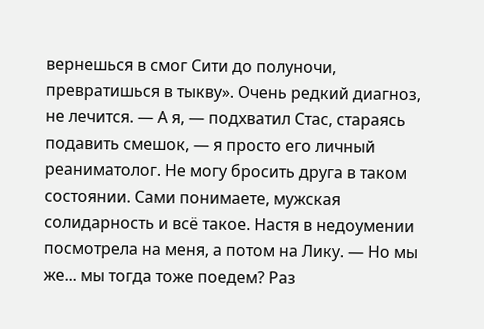вернешься в смог Сити до полуночи, превратишься в тыкву». Очень редкий диагноз, не лечится. — А я, — подхватил Стас, стараясь подавить смешок, — я просто его личный реаниматолог. Не могу бросить друга в таком состоянии. Сами понимаете, мужская солидарность и всё такое. Настя в недоумении посмотрела на меня, а потом на Лику. — Но мы же... мы тогда тоже поедем? Раз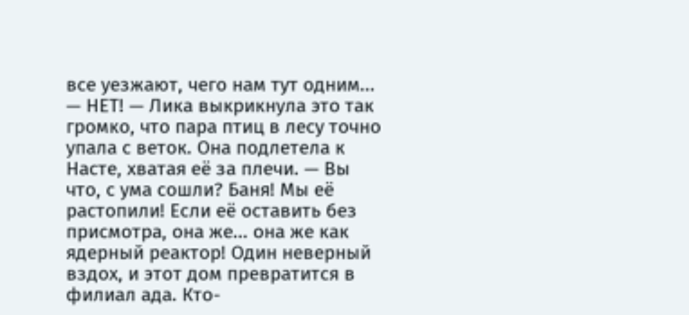все уезжают, чего нам тут одним... — НЕТ! — Лика выкрикнула это так громко, что пара птиц в лесу точно упала с веток. Она подлетела к Насте, хватая её за плечи. — Вы что, с ума сошли? Баня! Мы её растопили! Если её оставить без присмотра, она же... она же как ядерный реактор! Один неверный вздох, и этот дом превратится в филиал ада. Кто-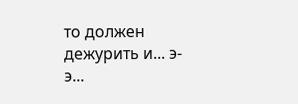то должен дежурить и... э-э...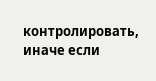контролировать, иначе если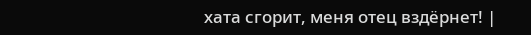хата сгорит, меня отец вздёрнет! |